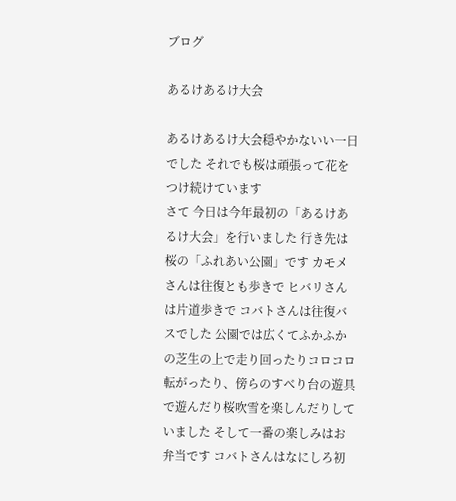ブログ

あるけあるけ大会

あるけあるけ大会穏やかないい一日でした それでも桜は頑張って花をつけ続けています
さて 今日は今年最初の「あるけあるけ大会」を行いました 行き先は桜の「ふれあい公園」です カモメさんは往復とも歩きで ヒバリさんは片道歩きで コバトさんは往復バスでした 公園では広くてふかふかの芝生の上で走り回ったりコロコロ転がったり、傍らのすべり台の遊具で遊んだり桜吹雪を楽しんだりしていました そして一番の楽しみはお弁当です コバトさんはなにしろ初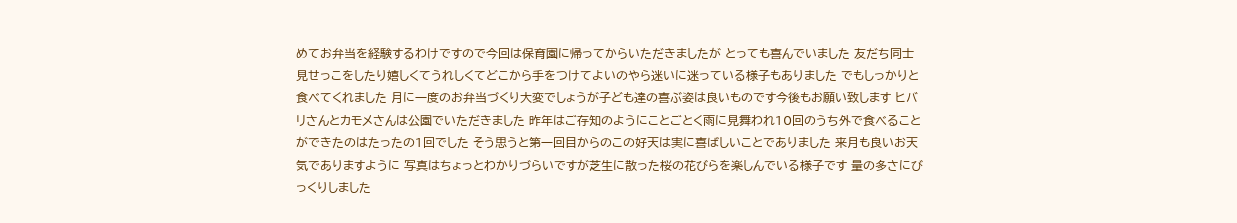めてお弁当を経験するわけですので今回は保育園に帰ってからいただきましたが とっても喜んでいました 友だち同士見せっこをしたり嬉しくてうれしくてどこから手をつけてよいのやら迷いに迷っている様子もありました でもしっかりと食べてくれました 月に一度のお弁当づくり大変でしょうが子ども達の喜ぶ姿は良いものです今後もお願い致します ヒバリさんとカモメさんは公園でいただきました 昨年はご存知のようにことごとく雨に見舞われ10回のうち外で食べることができたのはたったの1回でした そう思うと第一回目からのこの好天は実に喜ばしいことでありました 来月も良いお天気でありますように 写真はちょっとわかりづらいですが芝生に散った桜の花びらを楽しんでいる様子です 量の多さにびっくりしました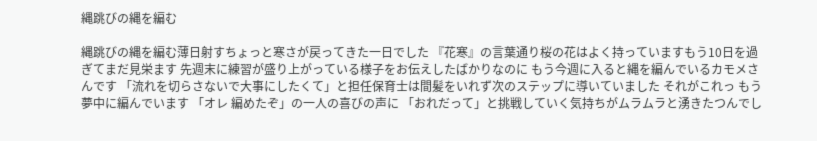縄跳びの縄を編む

縄跳びの縄を編む薄日射すちょっと寒さが戻ってきた一日でした 『花寒』の言葉通り桜の花はよく持っていますもう10日を過ぎてまだ見栄ます 先週末に練習が盛り上がっている様子をお伝えしたばかりなのに もう今週に入ると縄を編んでいるカモメさんです 「流れを切らさないで大事にしたくて」と担任保育士は間髪をいれず次のステップに導いていました それがこれっ もう夢中に編んでいます 「オレ 編めたぞ」の一人の喜びの声に 「おれだって」と挑戦していく気持ちがムラムラと湧きたつんでし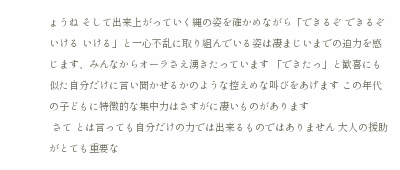ょうね そして出来上がっていく縄の姿を確かめながら「できるぞ できるぞ いける いける」と一心不乱に取り組んでいる姿は凄まじいまでの迫力を感じます、みんなからオーラさえ湧きたっています 「できたっ」と歓喜にも似た自分だけに言い聞かせるかのような控えめな叫びをあげます この年代の子どもに特徴的な集中力はさすがに凄いものがあります
 さて とは言っても自分だけの力では出来るものではありません 大人の援助がとても重要な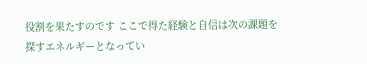役割を果たすのです ここで得た経験と自信は次の課題を探すエネルギーとなってい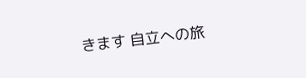きます 自立への旅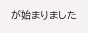が始まりました